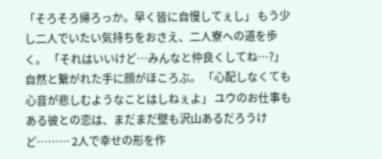「そろそろ帰ろっか。早く皆に自慢してぇし」 もう少し二人でいたい気持ちをおさえ、二人寮への道を歩く。 「それはいいけど…みんなと仲良くしてね…?」 自然と繋がれた手に顔がほころぶ。 「心配しなくても心音が悲しむようなことはしねぇよ」 ユウのお仕事もある彼との恋は、まだまだ壁も沢山あるだろうけど……… 2人で幸せの形を作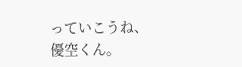っていこうね、優空くん。